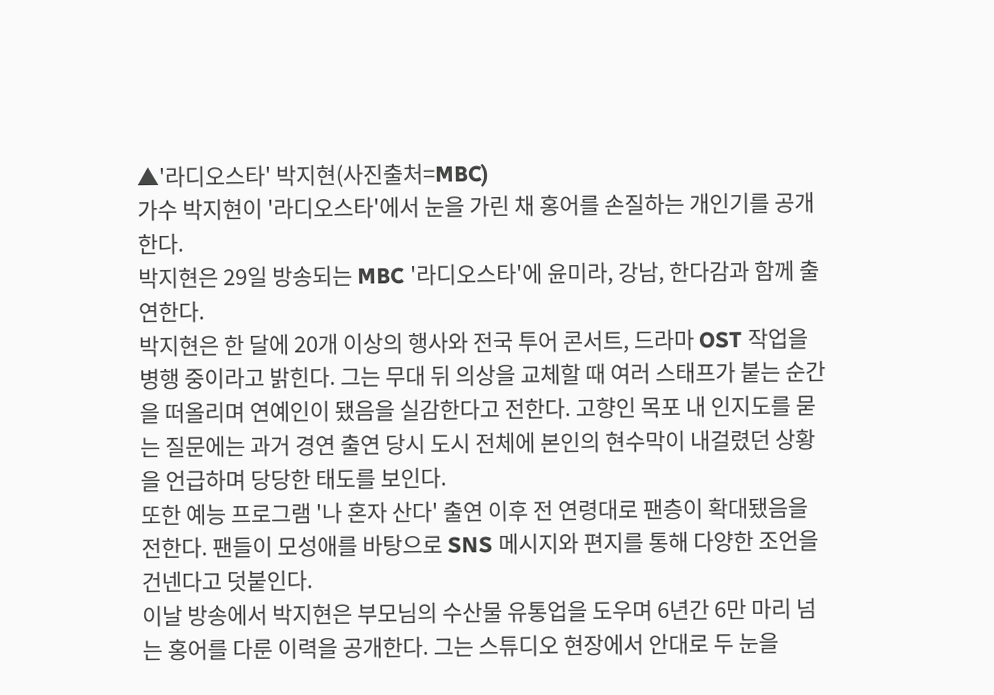▲'라디오스타' 박지현(사진출처=MBC)
가수 박지현이 '라디오스타'에서 눈을 가린 채 홍어를 손질하는 개인기를 공개한다.
박지현은 29일 방송되는 MBC '라디오스타'에 윤미라, 강남, 한다감과 함께 출연한다.
박지현은 한 달에 20개 이상의 행사와 전국 투어 콘서트, 드라마 OST 작업을 병행 중이라고 밝힌다. 그는 무대 뒤 의상을 교체할 때 여러 스태프가 붙는 순간을 떠올리며 연예인이 됐음을 실감한다고 전한다. 고향인 목포 내 인지도를 묻는 질문에는 과거 경연 출연 당시 도시 전체에 본인의 현수막이 내걸렸던 상황을 언급하며 당당한 태도를 보인다.
또한 예능 프로그램 '나 혼자 산다' 출연 이후 전 연령대로 팬층이 확대됐음을 전한다. 팬들이 모성애를 바탕으로 SNS 메시지와 편지를 통해 다양한 조언을 건넨다고 덧붙인다.
이날 방송에서 박지현은 부모님의 수산물 유통업을 도우며 6년간 6만 마리 넘는 홍어를 다룬 이력을 공개한다. 그는 스튜디오 현장에서 안대로 두 눈을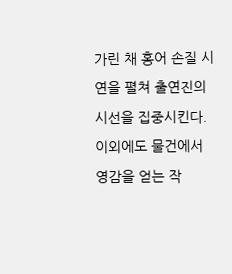가린 채 홍어 손질 시연을 펼쳐 출연진의 시선을 집중시킨다.
이외에도 물건에서 영감을 얻는 작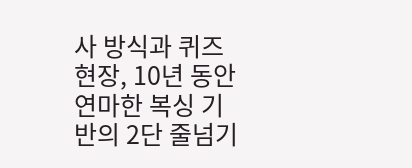사 방식과 퀴즈 현장, 10년 동안 연마한 복싱 기반의 2단 줄넘기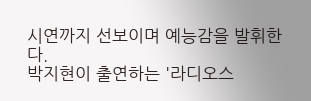시연까지 선보이며 예능감을 발휘한다.
박지현이 출연하는 '라디오스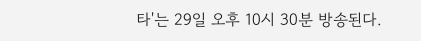타'는 29일 오후 10시 30분 방송된다.